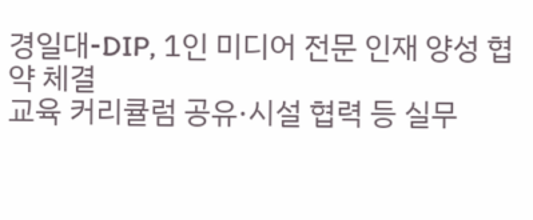경일대-DIP, 1인 미디어 전문 인재 양성 협약 체결
교육 커리큘럼 공유·시설 협력 등 실무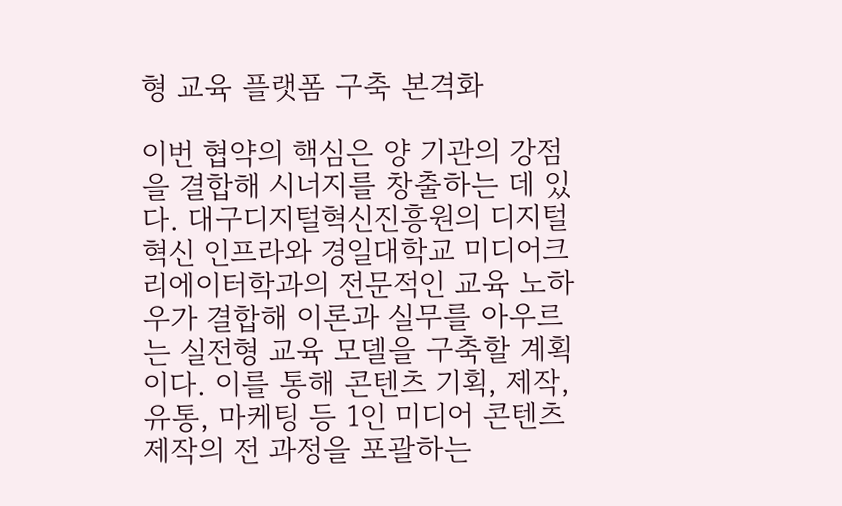형 교육 플랫폼 구축 본격화

이번 협약의 핵심은 양 기관의 강점을 결합해 시너지를 창출하는 데 있다. 대구디지털혁신진흥원의 디지털 혁신 인프라와 경일대학교 미디어크리에이터학과의 전문적인 교육 노하우가 결합해 이론과 실무를 아우르는 실전형 교육 모델을 구축할 계획이다. 이를 통해 콘텐츠 기획, 제작, 유통, 마케팅 등 1인 미디어 콘텐츠 제작의 전 과정을 포괄하는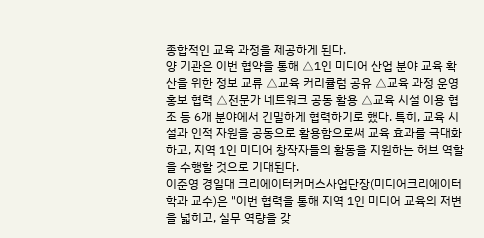종합적인 교육 과정을 제공하게 된다.
양 기관은 이번 협약을 통해 △1인 미디어 산업 분야 교육 확산을 위한 정보 교류 △교육 커리큘럼 공유 △교육 과정 운영 홍보 협력 △전문가 네트워크 공동 활용 △교육 시설 이용 협조 등 6개 분야에서 긴밀하게 협력하기로 했다. 특히, 교육 시설과 인적 자원을 공동으로 활용함으로써 교육 효과를 극대화하고, 지역 1인 미디어 창작자들의 활동을 지원하는 허브 역할을 수행할 것으로 기대된다.
이준영 경일대 크리에이터커머스사업단장(미디어크리에이터학과 교수)은 "이번 협력을 통해 지역 1인 미디어 교육의 저변을 넓히고, 실무 역량을 갖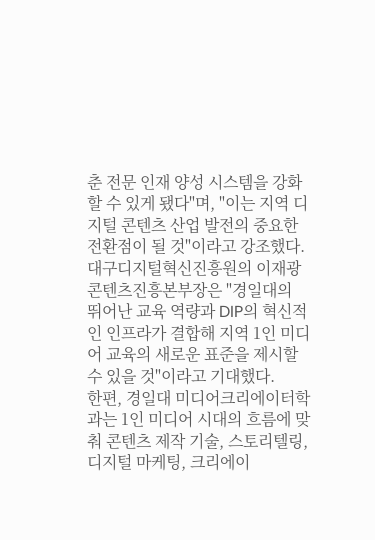춘 전문 인재 양성 시스템을 강화할 수 있게 됐다"며, "이는 지역 디지털 콘텐츠 산업 발전의 중요한 전환점이 될 것"이라고 강조했다. 대구디지털혁신진흥원의 이재광 콘텐츠진흥본부장은 "경일대의 뛰어난 교육 역량과 DIP의 혁신적인 인프라가 결합해 지역 1인 미디어 교육의 새로운 표준을 제시할 수 있을 것"이라고 기대했다.
한편, 경일대 미디어크리에이터학과는 1인 미디어 시대의 흐름에 맞춰 콘텐츠 제작 기술, 스토리텔링, 디지털 마케팅, 크리에이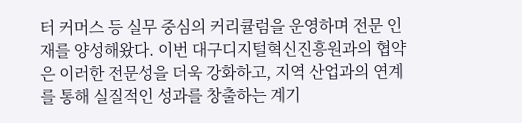터 커머스 등 실무 중심의 커리큘럼을 운영하며 전문 인재를 양성해왔다. 이번 대구디지털혁신진흥원과의 협약은 이러한 전문성을 더욱 강화하고, 지역 산업과의 연계를 통해 실질적인 성과를 창출하는 계기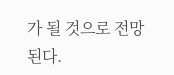가 될 것으로 전망된다.